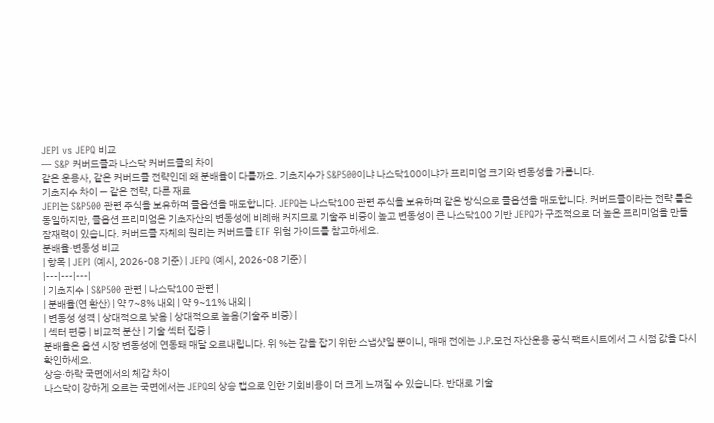JEPI vs JEPQ 비교
— S&P 커버드콜과 나스닥 커버드콜의 차이
같은 운용사, 같은 커버드콜 전략인데 왜 분배율이 다를까요. 기초지수가 S&P500이냐 나스닥100이냐가 프리미엄 크기와 변동성을 가릅니다.
기초지수 차이 — 같은 전략, 다른 재료
JEPI는 S&P500 관련 주식을 보유하며 콜옵션을 매도합니다. JEPQ는 나스닥100 관련 주식을 보유하며 같은 방식으로 콜옵션을 매도합니다. 커버드콜이라는 전략 틀은 동일하지만, 콜옵션 프리미엄은 기초자산의 변동성에 비례해 커지므로 기술주 비중이 높고 변동성이 큰 나스닥100 기반 JEPQ가 구조적으로 더 높은 프리미엄을 만들 잠재력이 있습니다. 커버드콜 자체의 원리는 커버드콜 ETF 위험 가이드를 참고하세요.
분배율·변동성 비교
| 항목 | JEPI (예시, 2026-08 기준) | JEPQ (예시, 2026-08 기준) |
|---|---|---|
| 기초지수 | S&P500 관련 | 나스닥100 관련 |
| 분배율(연 환산) | 약 7~8% 내외 | 약 9~11% 내외 |
| 변동성 성격 | 상대적으로 낮음 | 상대적으로 높음(기술주 비중) |
| 섹터 편중 | 비교적 분산 | 기술 섹터 집중 |
분배율은 옵션 시장 변동성에 연동돼 매달 오르내립니다. 위 %는 감을 잡기 위한 스냅샷일 뿐이니, 매매 전에는 J.P.모건 자산운용 공식 팩트시트에서 그 시점 값을 다시 확인하세요.
상승·하락 국면에서의 체감 차이
나스닥이 강하게 오르는 국면에서는 JEPQ의 상승 캡으로 인한 기회비용이 더 크게 느껴질 수 있습니다. 반대로 기술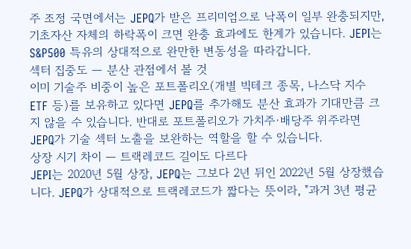주 조정 국면에서는 JEPQ가 받은 프리미엄으로 낙폭이 일부 완충되지만, 기초자산 자체의 하락폭이 크면 완충 효과에도 한계가 있습니다. JEPI는 S&P500 특유의 상대적으로 완만한 변동성을 따라갑니다.
섹터 집중도 — 분산 관점에서 볼 것
이미 기술주 비중이 높은 포트폴리오(개별 빅테크 종목, 나스닥 지수 ETF 등)를 보유하고 있다면 JEPQ를 추가해도 분산 효과가 기대만큼 크지 않을 수 있습니다. 반대로 포트폴리오가 가치주·배당주 위주라면 JEPQ가 기술 섹터 노출을 보완하는 역할을 할 수 있습니다.
상장 시기 차이 — 트랙레코드 길이도 다르다
JEPI는 2020년 5월 상장, JEPQ는 그보다 2년 뒤인 2022년 5월 상장했습니다. JEPQ가 상대적으로 트랙레코드가 짧다는 뜻이라, "과거 3년 평균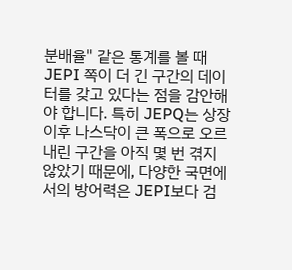분배율" 같은 통계를 볼 때 JEPI 쪽이 더 긴 구간의 데이터를 갖고 있다는 점을 감안해야 합니다. 특히 JEPQ는 상장 이후 나스닥이 큰 폭으로 오르내린 구간을 아직 몇 번 겪지 않았기 때문에, 다양한 국면에서의 방어력은 JEPI보다 검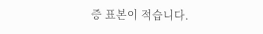증 표본이 적습니다.